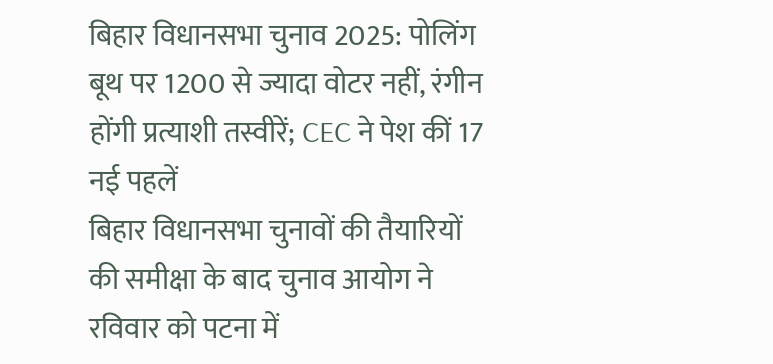बिहार विधानसभा चुनाव 2025: पोलिंग बूथ पर 1200 से ज्यादा वोटर नहीं, रंगीन होंगी प्रत्याशी तस्वीरें; CEC ने पेश कीं 17 नई पहलें
बिहार विधानसभा चुनावों की तैयारियों की समीक्षा के बाद चुनाव आयोग ने रविवार को पटना में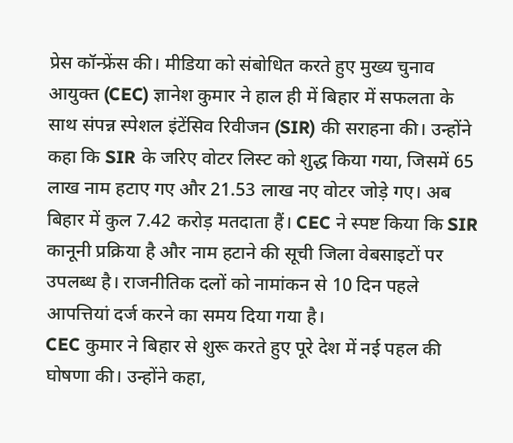प्रेस कॉन्फ्रेंस की। मीडिया को संबोधित करते हुए मुख्य चुनाव आयुक्त (CEC) ज्ञानेश कुमार ने हाल ही में बिहार में सफलता के साथ संपन्न स्पेशल इंटेंसिव रिवीजन (SIR) की सराहना की। उन्होंने कहा कि SIR के जरिए वोटर लिस्ट को शुद्ध किया गया, जिसमें 65 लाख नाम हटाए गए और 21.53 लाख नए वोटर जोड़े गए। अब बिहार में कुल 7.42 करोड़ मतदाता हैं। CEC ने स्पष्ट किया कि SIR कानूनी प्रक्रिया है और नाम हटाने की सूची जिला वेबसाइटों पर उपलब्ध है। राजनीतिक दलों को नामांकन से 10 दिन पहले आपत्तियां दर्ज करने का समय दिया गया है।
CEC कुमार ने बिहार से शुरू करते हुए पूरे देश में नई पहल की घोषणा की। उन्होंने कहा,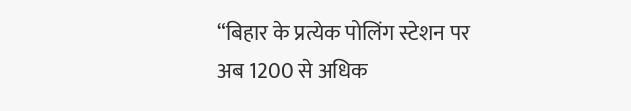“बिहार के प्रत्येक पोलिंग स्टेशन पर अब 1200 से अधिक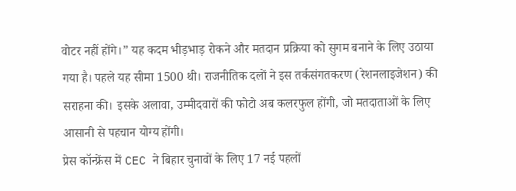वोटर नहीं होंगे।” यह कदम भीड़भाड़ रोकने और मतदान प्रक्रिया को सुगम बनाने के लिए उठाया गया है। पहले यह सीमा 1500 थी। राजनीतिक दलों ने इस तर्कसंगतकरण (रेशनलाइजेशन) की सराहना की। इसके अलावा, उम्मीदवारों की फोटो अब कलरफुल होंगी, जो मतदाताओं के लिए आसानी से पहचान योग्य होंगी।
प्रेस कॉन्फ्रेंस में CEC ने बिहार चुनावों के लिए 17 नई पहलों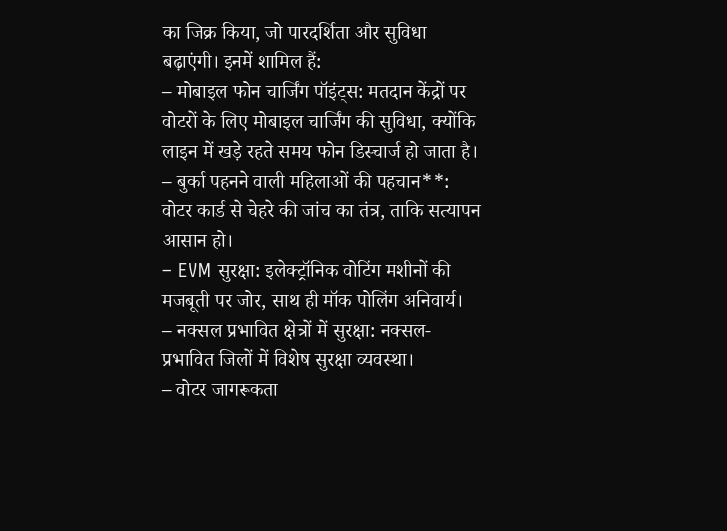का जिक्र किया, जो पारदर्शिता और सुविधा बढ़ाएंगी। इनमें शामिल हैं:
– मोबाइल फोन चार्जिंग पॉइंट्स: मतदान केंद्रों पर वोटरों के लिए मोबाइल चार्जिंग की सुविधा, क्योंकि लाइन में खड़े रहते समय फोन डिस्चार्ज हो जाता है।
– बुर्का पहनने वाली महिलाओं की पहचान**: वोटर कार्ड से चेहरे की जांच का तंत्र, ताकि सत्यापन आसान हो।
– EVM सुरक्षा: इलेक्ट्रॉनिक वोटिंग मशीनों की मजबूती पर जोर, साथ ही मॉक पोलिंग अनिवार्य।
– नक्सल प्रभावित क्षेत्रों में सुरक्षा: नक्सल-प्रभावित जिलों में विशेष सुरक्षा व्यवस्था।
– वोटर जागरूकता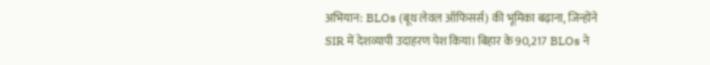अभियान: BLOs (बूथ लेवल ऑफिसर्स) की भूमिका बढ़ाना, जिन्होंने SIR में देशव्यापी उदाहरण पेश किया। बिहार के 90,217 BLOs ने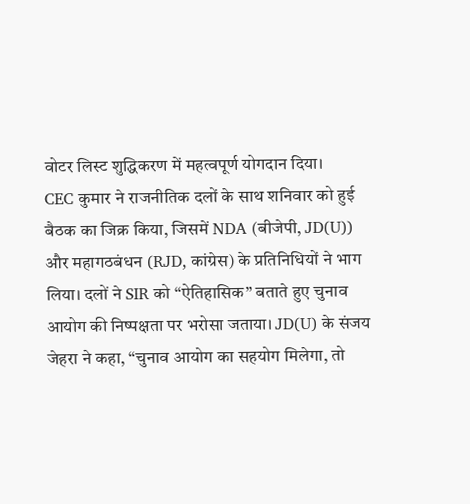वोटर लिस्ट शुद्धिकरण में महत्वपूर्ण योगदान दिया।
CEC कुमार ने राजनीतिक दलों के साथ शनिवार को हुई बैठक का जिक्र किया, जिसमें NDA (बीजेपी, JD(U)) और महागठबंधन (RJD, कांग्रेस) के प्रतिनिधियों ने भाग लिया। दलों ने SIR को “ऐतिहासिक” बताते हुए चुनाव आयोग की निष्पक्षता पर भरोसा जताया। JD(U) के संजय जेहरा ने कहा, “चुनाव आयोग का सहयोग मिलेगा, तो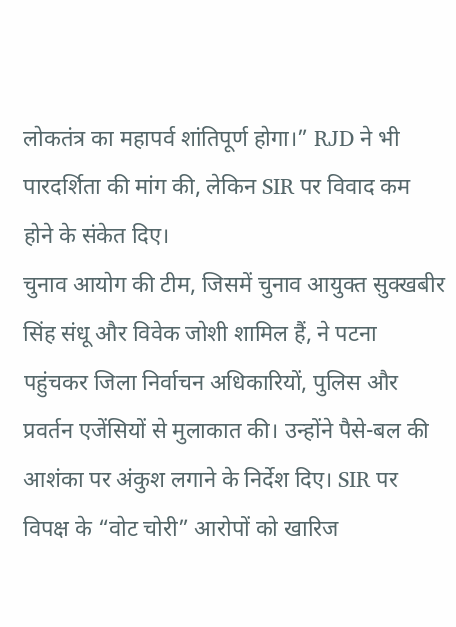लोकतंत्र का महापर्व शांतिपूर्ण होगा।” RJD ने भी पारदर्शिता की मांग की, लेकिन SIR पर विवाद कम होने के संकेत दिए।
चुनाव आयोग की टीम, जिसमें चुनाव आयुक्त सुक्खबीर सिंह संधू और विवेक जोशी शामिल हैं, ने पटना पहुंचकर जिला निर्वाचन अधिकारियों, पुलिस और प्रवर्तन एजेंसियों से मुलाकात की। उन्होंने पैसे-बल की आशंका पर अंकुश लगाने के निर्देश दिए। SIR पर विपक्ष के “वोट चोरी” आरोपों को खारिज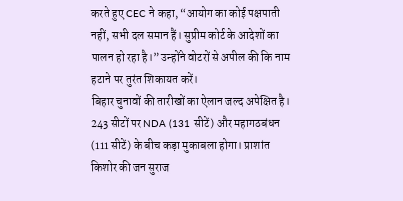करते हुए CEC ने कहा, “आयोग का कोई पक्षपाती नहीं, सभी दल समान हैं। सुप्रीम कोर्ट के आदेशों का पालन हो रहा है।” उन्होंने वोटरों से अपील की कि नाम हटाने पर तुरंत शिकायत करें।
बिहार चुनावों की तारीखों का ऐलान जल्द अपेक्षित है। 243 सीटों पर NDA (131 सीटें) और महागठबंधन (111 सीटें) के बीच कड़ा मुकाबला होगा। प्राशांत किशोर की जन सुराज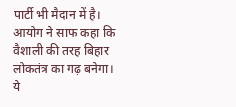पार्टी भी मैदान में है। आयोग ने साफ कहा कि वैशाली की तरह बिहार लोकतंत्र का गढ़ बनेगा। ये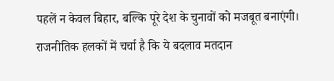पहलें न केवल बिहार, बल्कि पूरे देश के चुनावों को मजबूत बनाएंगी। राजनीतिक हलकों में चर्चा है कि ये बदलाव मतदान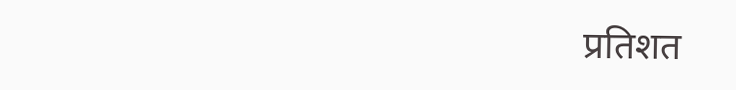प्रतिशत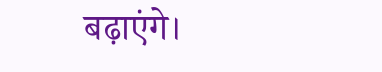बढ़ाएंगे।